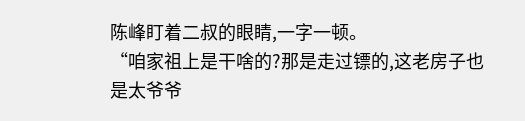陈峰盯着二叔的眼睛,一字一顿。
“咱家祖上是干啥的?那是走过镖的,这老房子也是太爷爷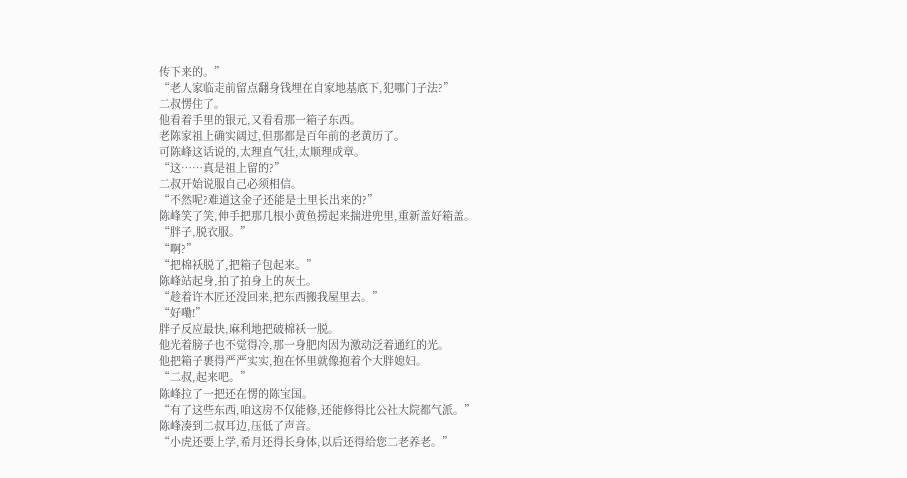传下来的。”
“老人家临走前留点翻身钱埋在自家地基底下,犯哪门子法?”
二叔愣住了。
他看着手里的银元,又看看那一箱子东西。
老陈家祖上确实阔过,但那都是百年前的老黄历了。
可陈峰这话说的,太理直气壮,太顺理成章。
“这……真是祖上留的?”
二叔开始说服自己必须相信。
“不然呢?难道这金子还能是土里长出来的?”
陈峰笑了笑,伸手把那几根小黄鱼捞起来揣进兜里,重新盖好箱盖。
“胖子,脱衣服。”
“啊?”
“把棉袄脱了,把箱子包起来。”
陈峰站起身,拍了拍身上的灰土。
“趁着许木匠还没回来,把东西搬我屋里去。”
“好嘞!”
胖子反应最快,麻利地把破棉袄一脱。
他光着膀子也不觉得冷,那一身肥肉因为激动泛着通红的光。
他把箱子裹得严严实实,抱在怀里就像抱着个大胖媳妇。
“二叔,起来吧。”
陈峰拉了一把还在愣的陈宝国。
“有了这些东西,咱这房不仅能修,还能修得比公社大院都气派。”
陈峰凑到二叔耳边,压低了声音。
“小虎还要上学,希月还得长身体,以后还得给您二老养老。”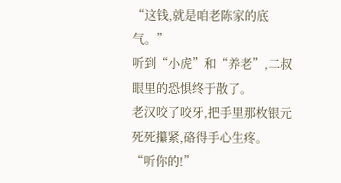“这钱,就是咱老陈家的底气。”
听到“小虎”和“养老”,二叔眼里的恐惧终于散了。
老汉咬了咬牙,把手里那枚银元死死攥紧,硌得手心生疼。
“听你的!”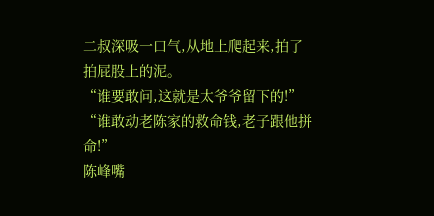二叔深吸一口气,从地上爬起来,拍了拍屁股上的泥。
“谁要敢问,这就是太爷爷留下的!”
“谁敢动老陈家的救命钱,老子跟他拼命!”
陈峰嘴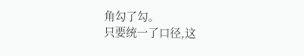角勾了勾。
只要统一了口径,这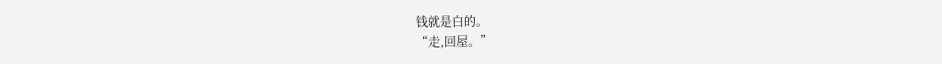钱就是白的。
“走,回屋。”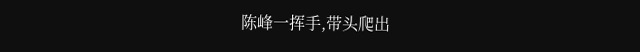陈峰一挥手,带头爬出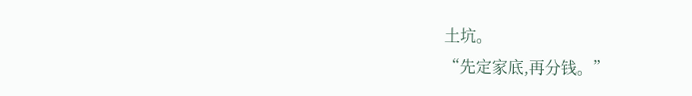土坑。
“先定家底,再分钱。”